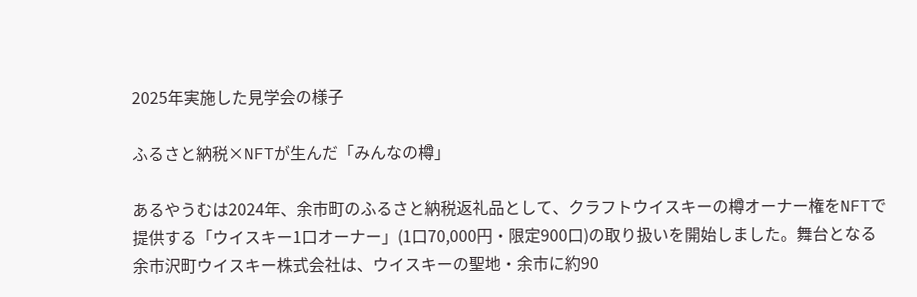2025年実施した見学会の様子

ふるさと納税×NFTが生んだ「みんなの樽」

あるやうむは2024年、余市町のふるさと納税返礼品として、クラフトウイスキーの樽オーナー権をNFTで提供する「ウイスキー1口オーナー」(1口70,000円・限定900口)の取り扱いを開始しました。舞台となる余市沢町ウイスキー株式会社は、ウイスキーの聖地・余市に約90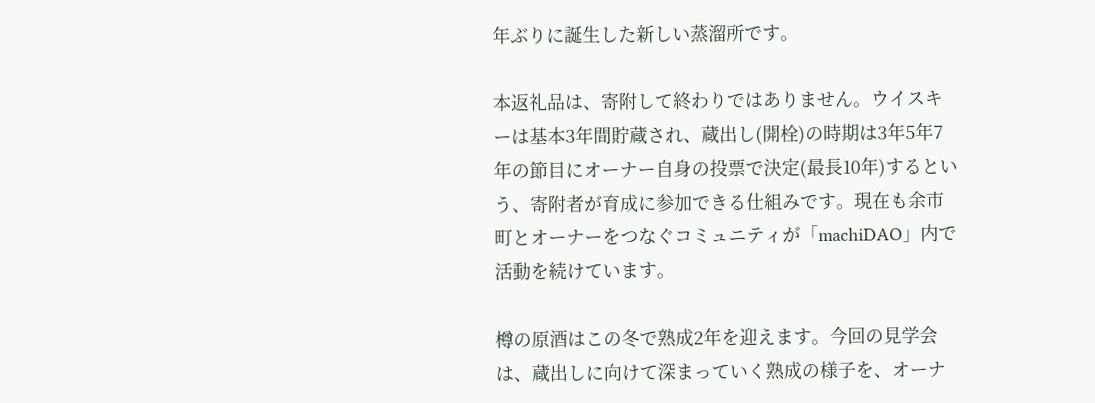年ぶりに誕生した新しい蒸溜所です。

本返礼品は、寄附して終わりではありません。ウイスキーは基本3年間貯蔵され、蔵出し(開栓)の時期は3年5年7年の節目にオーナー自身の投票で決定(最長10年)するという、寄附者が育成に参加できる仕組みです。現在も余市町とオーナーをつなぐコミュニティが「machiDAO」内で活動を続けています。

樽の原酒はこの冬で熟成2年を迎えます。今回の見学会は、蔵出しに向けて深まっていく熟成の様子を、オーナ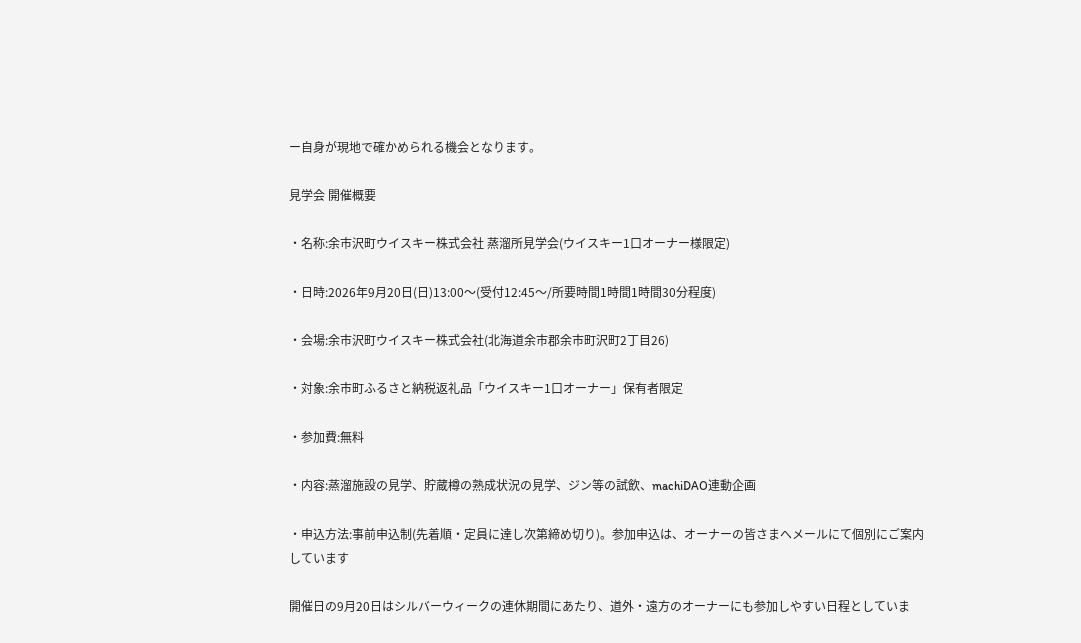ー自身が現地で確かめられる機会となります。

見学会 開催概要

・名称:余市沢町ウイスキー株式会社 蒸溜所見学会(ウイスキー1口オーナー様限定)

・日時:2026年9月20日(日)13:00〜(受付12:45〜/所要時間1時間1時間30分程度)

・会場:余市沢町ウイスキー株式会社(北海道余市郡余市町沢町2丁目26)

・対象:余市町ふるさと納税返礼品「ウイスキー1口オーナー」保有者限定

・参加費:無料

・内容:蒸溜施設の見学、貯蔵樽の熟成状況の見学、ジン等の試飲、machiDAO連動企画

・申込方法:事前申込制(先着順・定員に達し次第締め切り)。参加申込は、オーナーの皆さまへメールにて個別にご案内しています

開催日の9月20日はシルバーウィークの連休期間にあたり、道外・遠方のオーナーにも参加しやすい日程としていま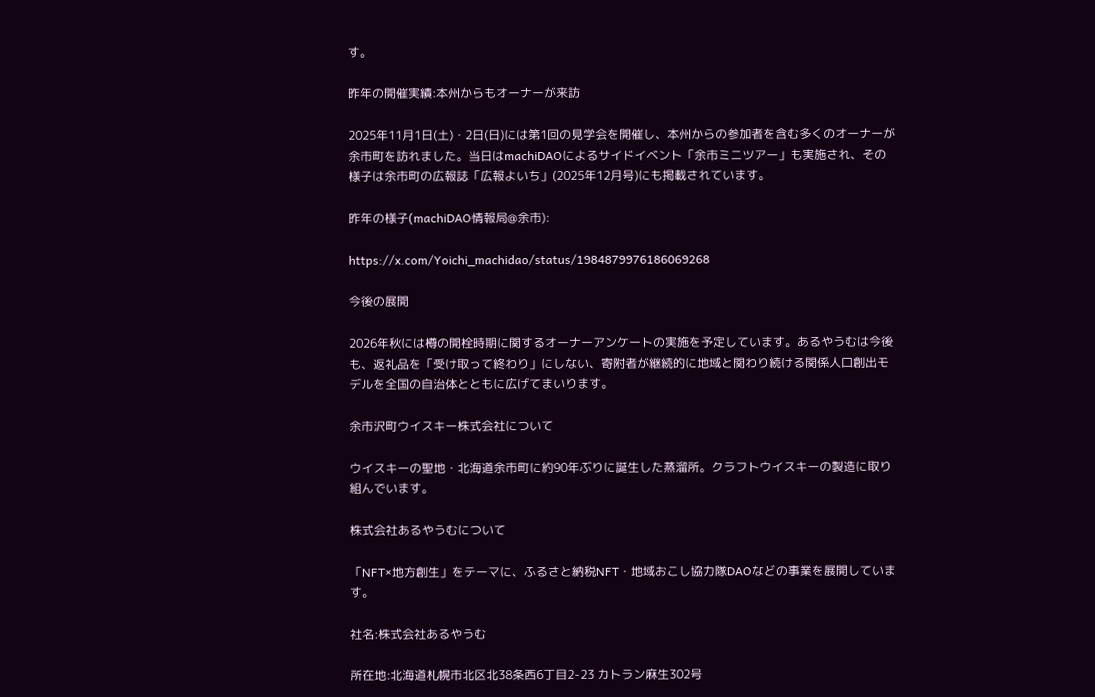す。

昨年の開催実績:本州からもオーナーが来訪

2025年11月1日(土)・2日(日)には第1回の見学会を開催し、本州からの参加者を含む多くのオーナーが余市町を訪れました。当日はmachiDAOによるサイドイベント「余市ミニツアー」も実施され、その様子は余市町の広報誌「広報よいち」(2025年12月号)にも掲載されています。

昨年の様子(machiDAO情報局@余市):

https://x.com/Yoichi_machidao/status/1984879976186069268

今後の展開

2026年秋には樽の開栓時期に関するオーナーアンケートの実施を予定しています。あるやうむは今後も、返礼品を「受け取って終わり」にしない、寄附者が継続的に地域と関わり続ける関係人口創出モデルを全国の自治体とともに広げてまいります。

余市沢町ウイスキー株式会社について

ウイスキーの聖地・北海道余市町に約90年ぶりに誕生した蒸溜所。クラフトウイスキーの製造に取り組んでいます。

株式会社あるやうむについて

「NFT×地方創生」をテーマに、ふるさと納税NFT・地域おこし協力隊DAOなどの事業を展開しています。

社名:株式会社あるやうむ

所在地:北海道札幌市北区北38条西6丁目2-23 カトラン麻生302号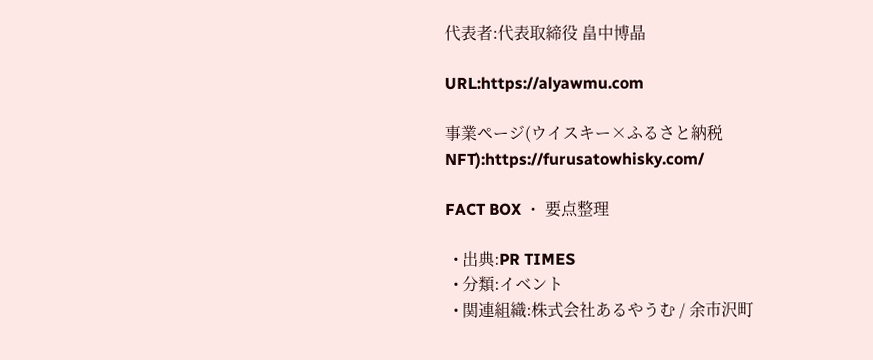代表者:代表取締役 畠中博晶

URL:https://alyawmu.com

事業ページ(ウイスキー×ふるさと納税NFT):https://furusatowhisky.com/

FACT BOX ・ 要点整理

  • 出典:PR TIMES
  • 分類:イベント
  • 関連組織:株式会社あるやうむ / 余市沢町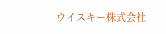ウイスキー株式会社